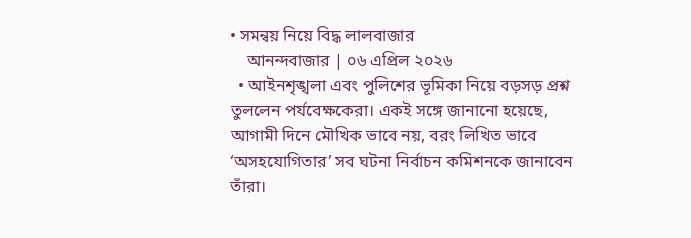• সমন্বয় নিয়ে বিদ্ধ লালবাজার
    আনন্দবাজার | ০৬ এপ্রিল ২০২৬
  • আইনশৃঙ্খলা এবং পুলিশের ভূমিকা নিয়ে বড়সড় প্রশ্ন তুললেন পর্যবেক্ষকেরা। একই সঙ্গে জানানো হয়েছে, আগামী দিনে মৌখিক ভাবে নয়, বরং লিখিত ভাবে ‘অসহযোগিতার’ সব ঘটনা নির্বাচন কমিশনকে জানাবেন তাঁরা।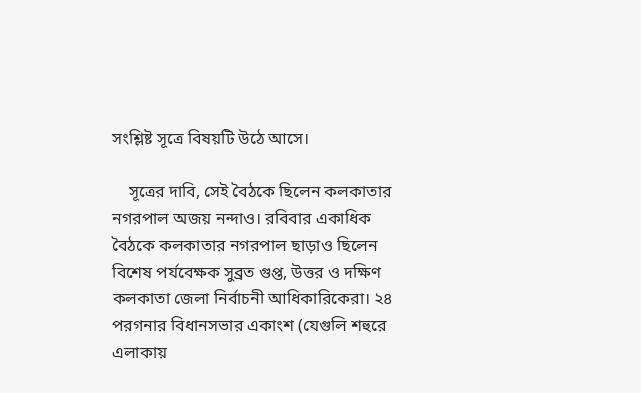সংশ্লিষ্ট সূত্রে বিষয়টি উঠে আসে।

    সূত্রের দাবি, সেই বৈঠকে ছিলেন কলকাতার নগরপাল অজয় নন্দাও। রবিবার একাধিক বৈঠকে কলকাতার নগরপাল ছাড়াও ছিলেন বিশেষ পর্যবেক্ষক সুব্রত গুপ্ত, উত্তর ও দক্ষিণ কলকাতা জেলা নির্বাচনী আধিকারিকেরা। ২৪ পরগনার বিধানসভার একাংশ (যেগুলি শহুরে এলাকায়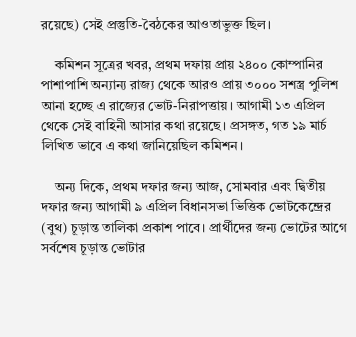রয়েছে) সেই প্রস্তুতি-বৈঠকের আওতাভুক্ত ছিল।

    কমিশন সূত্রের খবর, প্রথম দফায় প্রায় ২৪০০ কোম্পানির পাশাপাশি অন্যান্য রাজ্য থেকে আরও প্রায় ৩০০০ সশস্ত্র পুলিশ আনা হচ্ছে এ রাজ্যের ভোট-নিরাপত্তায়। আগামী ১৩ এপ্রিল থেকে সেই বাহিনী আসার কথা রয়েছে। প্রসঙ্গত, গত ১৯ মার্চ লিখিত ভাবে এ কথা জানিয়েছিল কমিশন।

    অন্য দিকে, প্রথম দফার জন্য আজ, সোমবার এবং দ্বিতীয় দফার জন্য আগামী ৯ এপ্রিল বিধানসভা ভিত্তিক ভোটকেন্দ্রের (বুথ) চূড়ান্ত তালিকা প্রকাশ পাবে। প্রার্থীদের জন্য ভোটের আগে সর্বশেষ চূড়ান্ত ভোটার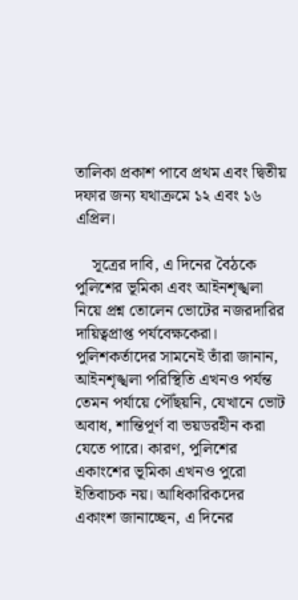তালিকা প্রকাশ পাবে প্রথম এবং দ্বিতীয় দফার জন্য যথাক্রমে ১২ এবং ১৬ এপ্রিল।

    সূত্রের দাবি, এ দিনের বৈঠকে পুলিশের ভূমিকা এবং আইনশৃঙ্খলা নিয়ে প্রশ্ন তোলেন ভোটের নজরদারির দায়িত্বপ্রাপ্ত পর্যবেক্ষকেরা। পুলিশকর্তাদের সামনেই তাঁরা জানান, আইনশৃঙ্খলা পরিস্থিতি এখনও পর্যন্ত তেমন পর্যায়ে পৌঁছয়নি, যেখানে ভোট অবাধ, শান্তিপূর্ণ বা ভয়ডরহীন করা যেতে পারে। কারণ, পুলিশের একাংশের ভূমিকা এখনও পুরো ইতিবাচক নয়। আধিকারিকদের একাংশ জানাচ্ছেন, এ দিনের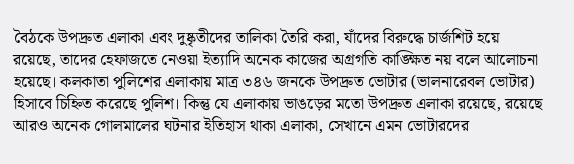বৈঠকে উপদ্রুত এলাকা এবং দুষ্কৃতীদের তালিকা তৈরি করা, যাঁদের বিরুদ্ধে চার্জশিট হয়ে রয়েছে, তাদের হেফাজতে নেওয়া ইত্যাদি অনেক কাজের অগ্রগতি কাঙ্ক্ষিত নয় বলে আলোচনা হয়েছে। কলকাতা পুলিশের এলাকায় মাত্র ৩৪৬ জনকে উপদ্রুত ভোটার (ভালনারেবল ভোটার) হিসাবে চিহ্নিত করেছে পুলিশ। কিন্তু যে এলাকায় ভাঙড়ের মতো উপদ্রুত এলাকা রয়েছে, রয়েছে আরও অনেক গোলমালের ঘটনার ইতিহাস থাকা এলাকা, সেখানে এমন ভোটারদের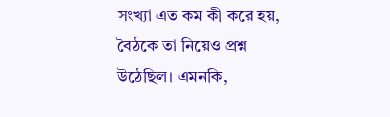সংখ্যা এত কম কী করে হয়, বৈঠকে তা নিয়েও প্রশ্ন উঠেছিল। এমনকি,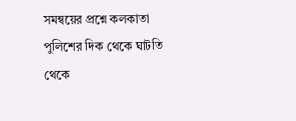সমন্বয়ের প্রশ্নে কলকাতা পুলিশের দিক থেকে ঘাটতি থেকে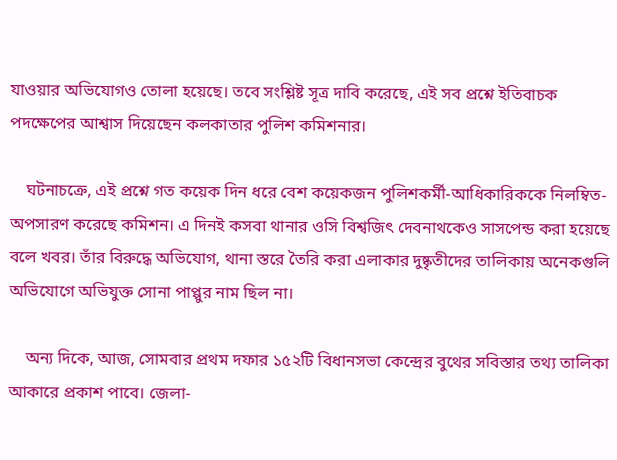যাওয়ার অভিযোগও তোলা হয়েছে। তবে সংশ্লিষ্ট সূত্র দাবি করেছে, এই সব প্রশ্নে ইতিবাচক পদক্ষেপের আশ্বাস দিয়েছেন কলকাতার পুলিশ কমিশনার।

    ঘটনাচক্রে, এই প্রশ্নে গত কয়েক দিন ধরে বেশ কয়েকজন পুলিশকর্মী-আধিকারিককে নিলম্বিত-অপসারণ করেছে কমিশন। এ দিনই কসবা থানার ওসি বিশ্বজিৎ দেবনাথকেও সাসপেন্ড করা হয়েছে বলে খবর। তাঁর বিরুদ্ধে অভিযোগ, থানা স্তরে তৈরি করা এলাকার দুষ্কৃতীদের তালিকায় অনেকগুলি অভিযোগে অভিযুক্ত সোনা পাপ্পুর নাম ছিল না।

    অন্য দিকে, আজ, সোমবার প্রথম দফার ১৫২টি বিধানসভা কেন্দ্রের বুথের সবিস্তার তথ্য তালিকা আকারে প্রকাশ পাবে। জেলা-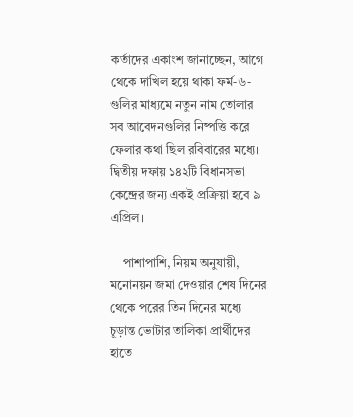কর্তাদের একাংশ জানাচ্ছেন, আগে থেকে দাখিল হয়ে থাকা ফর্ম-৬-গুলির মাধ্যমে নতুন নাম তোলার সব আবেদনগুলির নিষ্পত্তি করে ফেলার কথা ছিল রবিবারের মধ্যে। দ্বিতীয় দফায় ১৪২টি বিধানসভা কেন্দ্রের জন্য একই প্রক্রিয়া হবে ৯ এপ্রিল।

    পাশাপাশি, নিয়ম অনুযায়ী, মনোনয়ন জমা দেওয়ার শেষ দিনের থেকে পরের তিন দিনের মধ্যে চূড়ান্ত ভোটার তালিকা প্রার্থীদের হাতে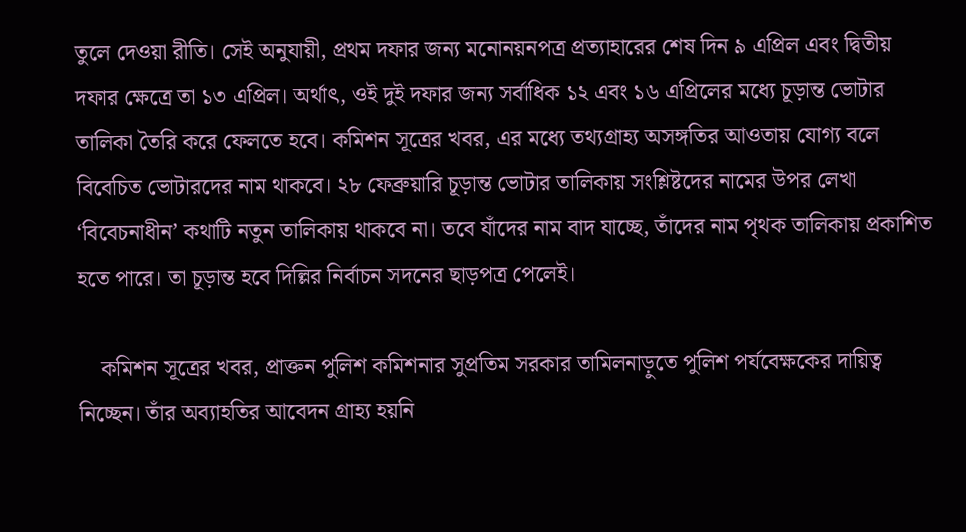তুলে দেওয়া রীতি। সেই অনুযায়ী, প্রথম দফার জন্য মনোনয়নপত্র প্রত্যাহারের শেষ দিন ৯ এপ্রিল এবং দ্বিতীয় দফার ক্ষেত্রে তা ১৩ এপ্রিল। অর্থাৎ, ওই দুই দফার জন্য সর্বাধিক ১২ এবং ১৬ এপ্রিলের মধ্যে চূড়ান্ত ভোটার তালিকা তৈরি করে ফেলতে হবে। কমিশন সূত্রের খবর, এর মধ্যে তথ্যগ্রাহ্য অসঙ্গতির আওতায় যোগ্য বলে বিবেচিত ভোটারদের নাম থাকবে। ২৮ ফেব্রুয়ারি চূড়ান্ত ভোটার তালিকায় সংশ্লিষ্টদের নামের উপর লেখা ‘বিবেচনাধীন’ কথাটি নতুন তালিকায় থাকবে না। তবে যাঁদের নাম বাদ যাচ্ছে, তাঁদের নাম পৃথক তালিকায় প্রকাশিত হতে পারে। তা চূড়ান্ত হবে দিল্লির নির্বাচন সদনের ছাড়পত্র পেলেই।

    কমিশন সূত্রের খবর, প্রাক্তন পুলিশ কমিশনার সুপ্রতিম সরকার তামিলনাড়ুতে পুলিশ পর্যবেক্ষকের দায়িত্ব নিচ্ছেন। তাঁর অব্যাহতির আবেদন গ্রাহ্য হয়নি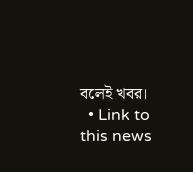বলেই খবর।
  • Link to this news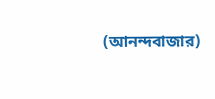(আনন্দবাজার)